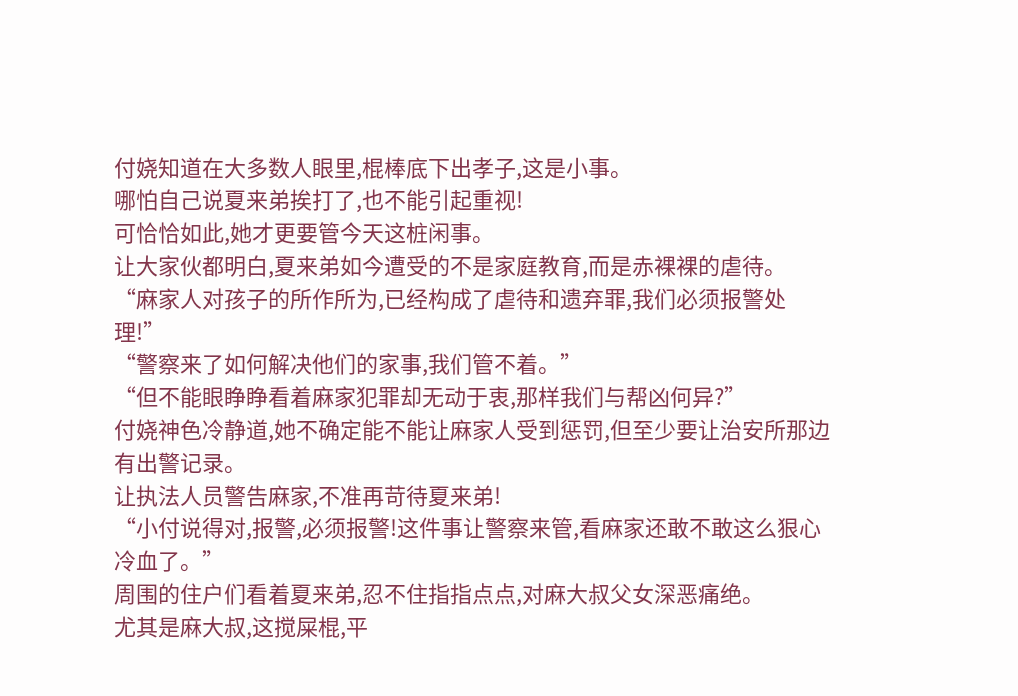付娆知道在大多数人眼里,棍棒底下出孝子,这是小事。
哪怕自己说夏来弟挨打了,也不能引起重视!
可恰恰如此,她才更要管今天这桩闲事。
让大家伙都明白,夏来弟如今遭受的不是家庭教育,而是赤裸裸的虐待。
“麻家人对孩子的所作所为,已经构成了虐待和遗弃罪,我们必须报警处理!”
“警察来了如何解决他们的家事,我们管不着。”
“但不能眼睁睁看着麻家犯罪却无动于衷,那样我们与帮凶何异?”
付娆神色冷静道,她不确定能不能让麻家人受到惩罚,但至少要让治安所那边有出警记录。
让执法人员警告麻家,不准再苛待夏来弟!
“小付说得对,报警,必须报警!这件事让警察来管,看麻家还敢不敢这么狠心冷血了。”
周围的住户们看着夏来弟,忍不住指指点点,对麻大叔父女深恶痛绝。
尤其是麻大叔,这搅屎棍,平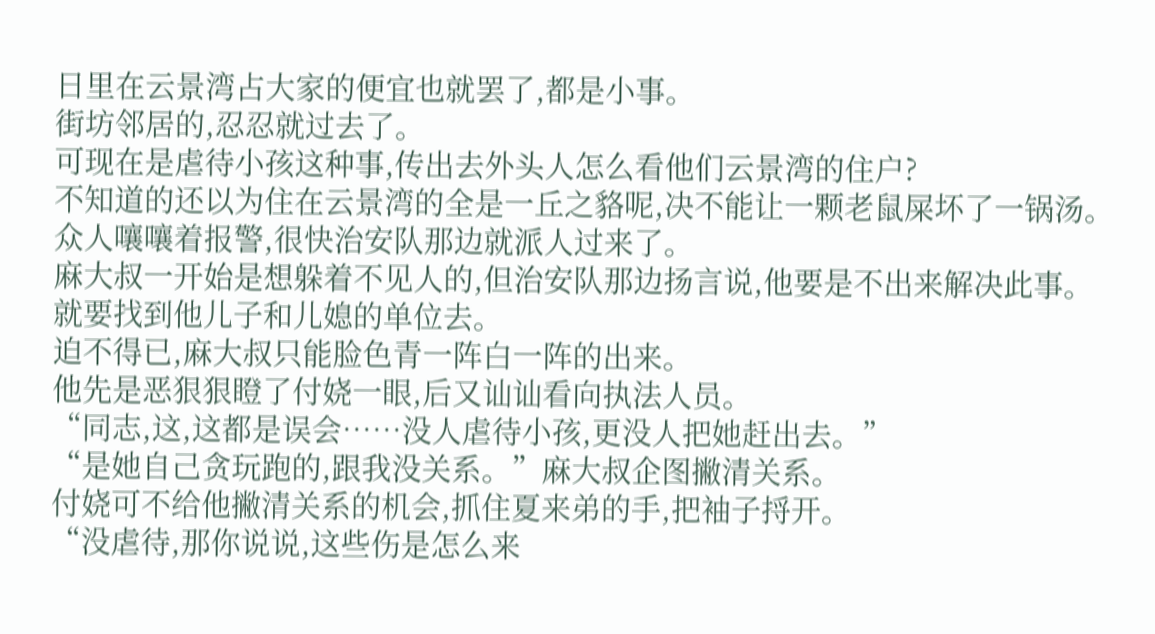日里在云景湾占大家的便宜也就罢了,都是小事。
街坊邻居的,忍忍就过去了。
可现在是虐待小孩这种事,传出去外头人怎么看他们云景湾的住户?
不知道的还以为住在云景湾的全是一丘之貉呢,决不能让一颗老鼠屎坏了一锅汤。
众人嚷嚷着报警,很快治安队那边就派人过来了。
麻大叔一开始是想躲着不见人的,但治安队那边扬言说,他要是不出来解决此事。
就要找到他儿子和儿媳的单位去。
迫不得已,麻大叔只能脸色青一阵白一阵的出来。
他先是恶狠狠瞪了付娆一眼,后又讪讪看向执法人员。
“同志,这,这都是误会……没人虐待小孩,更没人把她赶出去。”
“是她自己贪玩跑的,跟我没关系。”麻大叔企图撇清关系。
付娆可不给他撇清关系的机会,抓住夏来弟的手,把袖子捋开。
“没虐待,那你说说,这些伤是怎么来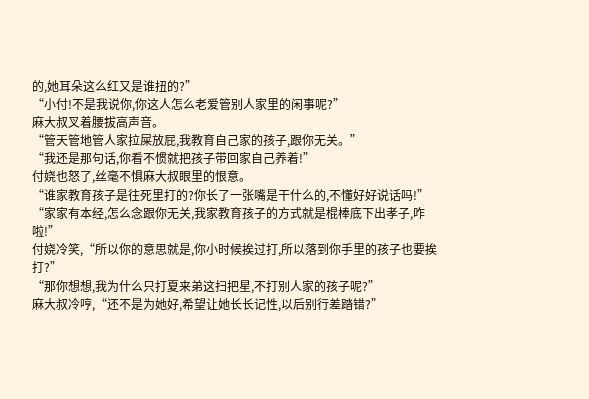的,她耳朵这么红又是谁扭的?”
“小付!不是我说你,你这人怎么老爱管别人家里的闲事呢?”
麻大叔叉着腰拔高声音。
“管天管地管人家拉屎放屁,我教育自己家的孩子,跟你无关。”
“我还是那句话,你看不惯就把孩子带回家自己养着!”
付娆也怒了,丝毫不惧麻大叔眼里的恨意。
“谁家教育孩子是往死里打的?你长了一张嘴是干什么的,不懂好好说话吗!”
“家家有本经,怎么念跟你无关,我家教育孩子的方式就是棍棒底下出孝子,咋啦!”
付娆冷笑,“所以你的意思就是,你小时候挨过打,所以落到你手里的孩子也要挨打?”
“那你想想,我为什么只打夏来弟这扫把星,不打别人家的孩子呢?”
麻大叔冷哼,“还不是为她好,希望让她长长记性,以后别行差踏错?”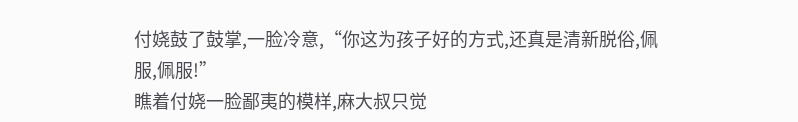付娆鼓了鼓掌,一脸冷意,“你这为孩子好的方式,还真是清新脱俗,佩服,佩服!”
瞧着付娆一脸鄙夷的模样,麻大叔只觉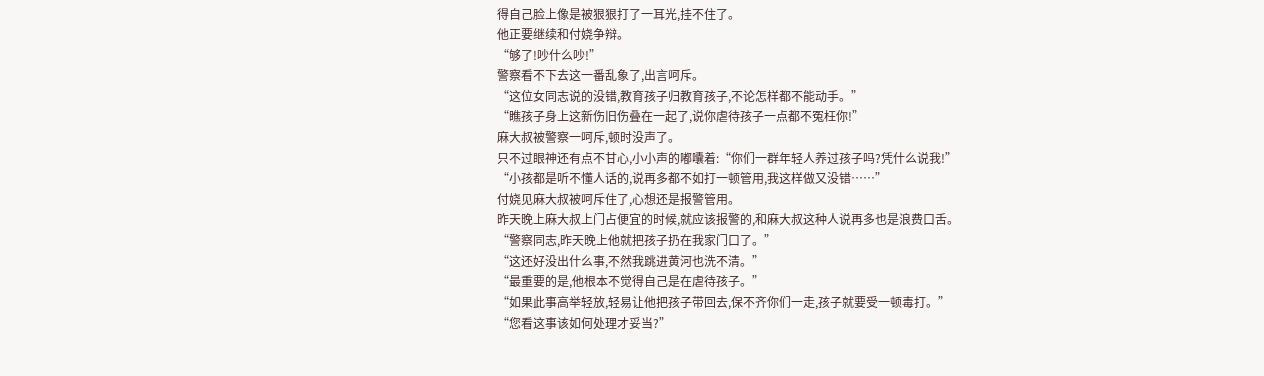得自己脸上像是被狠狠打了一耳光,挂不住了。
他正要继续和付娆争辩。
“够了!吵什么吵!”
警察看不下去这一番乱象了,出言呵斥。
“这位女同志说的没错,教育孩子归教育孩子,不论怎样都不能动手。”
“瞧孩子身上这新伤旧伤叠在一起了,说你虐待孩子一点都不冤枉你!”
麻大叔被警察一呵斥,顿时没声了。
只不过眼神还有点不甘心,小小声的嘟囔着:“你们一群年轻人养过孩子吗?凭什么说我!”
“小孩都是听不懂人话的,说再多都不如打一顿管用,我这样做又没错……”
付娆见麻大叔被呵斥住了,心想还是报警管用。
昨天晚上麻大叔上门占便宜的时候,就应该报警的,和麻大叔这种人说再多也是浪费口舌。
“警察同志,昨天晚上他就把孩子扔在我家门口了。”
“这还好没出什么事,不然我跳进黄河也洗不清。”
“最重要的是,他根本不觉得自己是在虐待孩子。”
“如果此事高举轻放,轻易让他把孩子带回去,保不齐你们一走,孩子就要受一顿毒打。”
“您看这事该如何处理才妥当?”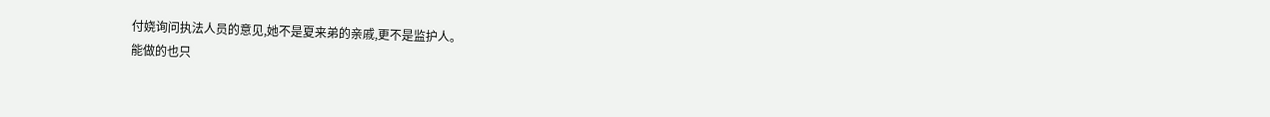付娆询问执法人员的意见,她不是夏来弟的亲戚,更不是监护人。
能做的也只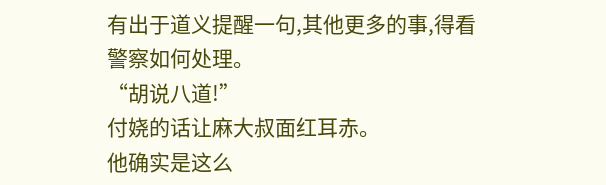有出于道义提醒一句,其他更多的事,得看警察如何处理。
“胡说八道!”
付娆的话让麻大叔面红耳赤。
他确实是这么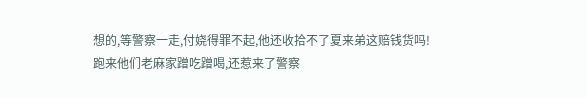想的,等警察一走,付娆得罪不起,他还收拾不了夏来弟这赔钱货吗!
跑来他们老麻家蹭吃蹭喝,还惹来了警察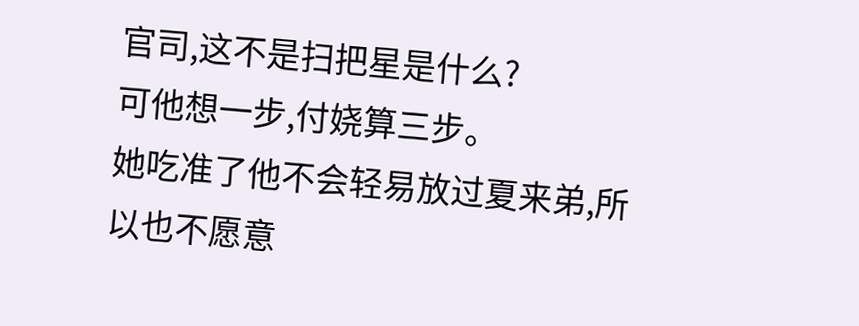官司,这不是扫把星是什么?
可他想一步,付娆算三步。
她吃准了他不会轻易放过夏来弟,所以也不愿意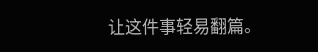让这件事轻易翻篇。